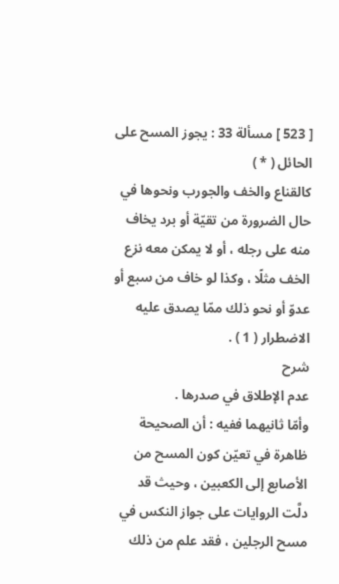[ 523 ] مسألة 33 : يجوز المسح على الحائل ( * )
كالقناع والخف والجورب ونحوها في حال الضرورة من تقيّة أو برد يخاف منه على رجله ، أو لا يمكن معه نزع الخف مثلًا ، وكذا لو خاف من سبع أو عدوّ أو نحو ذلك ممّا يصدق عليه الاضطرار ( 1 ) .
شرح
عدم الإطلاق في صدرها .
وأمّا ثانيهما ففيه : أن الصحيحة ظاهرة في تعيّن كون المسح من الأصابع إلى الكعبين ، وحيث قد دلَّت الروايات على جواز النكس في مسح الرجلين ، فقد علم من ذلك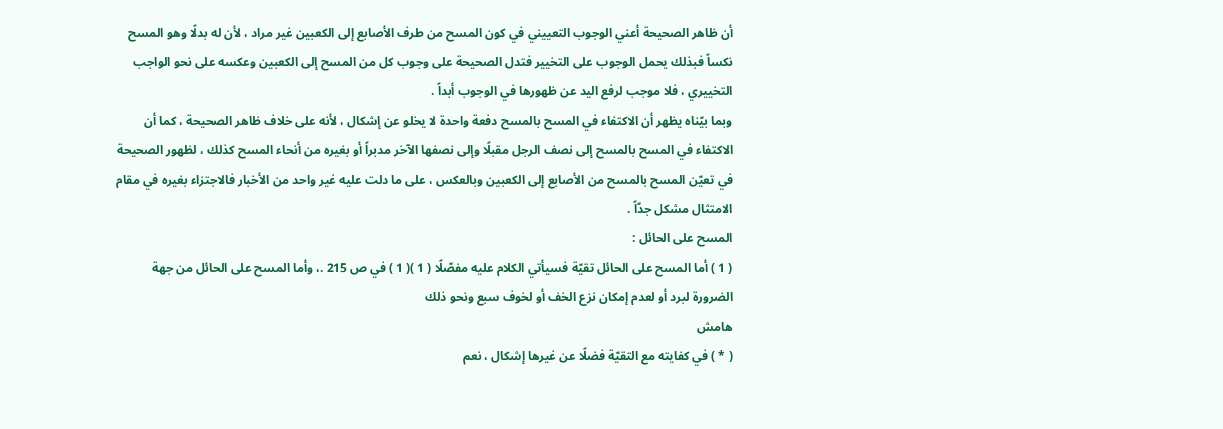أن ظاهر الصحيحة أعني الوجوب التعييني في كون المسح من طرف الأصابع إلى الكعبين غير مراد ، لأن له بدلًا وهو المسح نكساً فبذلك يحمل الوجوب على التخيير فتدل الصحيحة على وجوب كل من المسح إلى الكعبين وعكسه على نحو الواجب التخييري ، فلا موجب لرفع اليد عن ظهورها في الوجوب أبداً .
وبما بيّناه يظهر أن الاكتفاء في المسح بالمسح دفعة واحدة لا يخلو عن إشكال ، لأنه على خلاف ظاهر الصحيحة ، كما أن الاكتفاء في المسح بالمسح إلى نصف الرجل مقبلًا وإلى نصفها الآخر مدبراً أو بغيره من أنحاء المسح كذلك ، لظهور الصحيحة في تعيّن المسح بالمسح من الأصابع إلى الكعبين وبالعكس ، على ما دلت عليه غير واحد من الأخبار فالاجتزاء بغيره في مقام الامتثال مشكل جدّاً .
المسح على الحائل :
( 1 ) أما المسح على الحائل تقيّة فسيأتي الكلام عليه مفصّلًا ( 1 )( 1 ) في ص 215 .، وأما المسح على الحائل من جهة الضرورة لبرد أو لعدم إمكان نزع الخف أو لخوف سبع ونحو ذلك
هامش
( * ) في كفايته مع التقيّة فضلًا عن غيرها إشكال ، نعم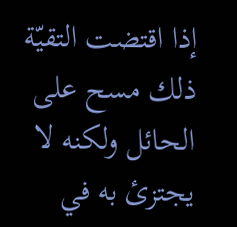إذا اقتضت التقيّة ذلك مسح على الحائل ولكنه لا يجتزئ به في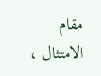مقام الامتثال ،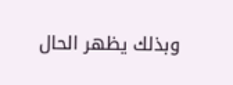وبذلك يظهر الحال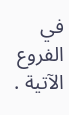في الفروع الآتية .